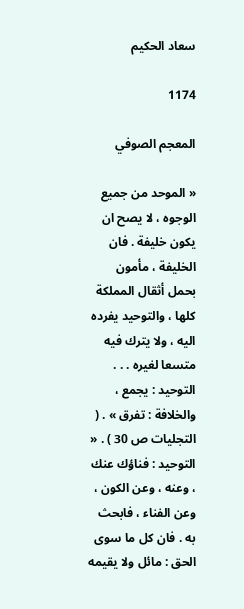سعاد الحكيم

1174

المعجم الصوفي

« الموحد من جميع الوجوه ، لا يصح ان يكون خليفة . فان الخليفة ، مأمون بحمل أثقال المملكة كلها ، والتوحيد يفرده اليه ، ولا يترك فيه متسعا لغيره . . . التوحيد : يجمع ، والخلافة : تفرق » . ( التجليات ص 30 ) . « التوحيد : فناؤك عنك ، وعنه ، وعن الكون ، وعن الفناء ، فابحث به . فان كل ما سوى الحق : مائل ولا يقيمه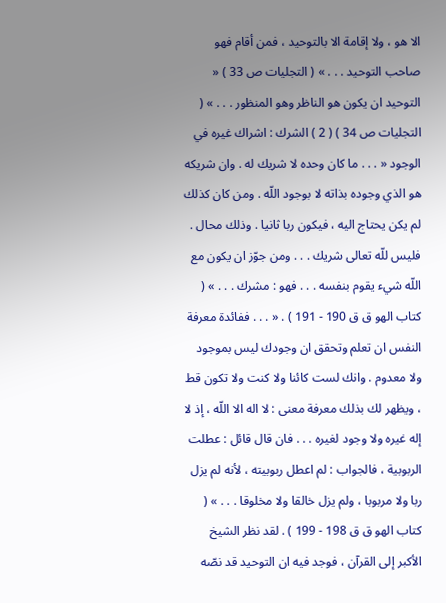الا هو ، ولا إقامة الا بالتوحيد ، فمن أقام فهو صاحب التوحيد . . . » ( التجليات ص 33 ) « التوحيد ان يكون هو الناظر وهو المنظور . . . » ( التجليات ص 34 ) ( 2 ) الشرك : اشراك غيره في الوجود « . . . ما كان وحده لا شريك له . وان شريكه هو الذي وجوده بذاته لا بوجود اللّه . ومن كان كذلك لم يكن يحتاج اليه ، فيكون ربا ثانيا . وذلك محال . فليس للّه تعالى شريك . . . ومن جوّز ان يكون مع اللّه شيء يقوم بنفسه . . . فهو : مشرك . . . » ( كتاب الهو ق ق 190 - 191 ) . « . . . ففائدة معرفة النفس ان تعلم وتحقق ان وجودك ليس بموجود ولا معدوم . وانك لست كائنا ولا كنت ولا تكون قط ، ويظهر لك بذلك معرفة معنى : لا اله الا اللّه ، إذ لا إله غيره ولا وجود لغيره . . . فان قال قائل : عطلت الربوبية ، فالجواب : لم اعطل ربوبيته ، لأنه لم يزل ربا ولا مربوبا ، ولم يزل خالقا ولا مخلوقا . . . » ( كتاب الهو ق ق 198 - 199 ) . لقد نظر الشيخ الأكبر إلى القرآن ، فوجد فيه ان التوحيد قد نصّه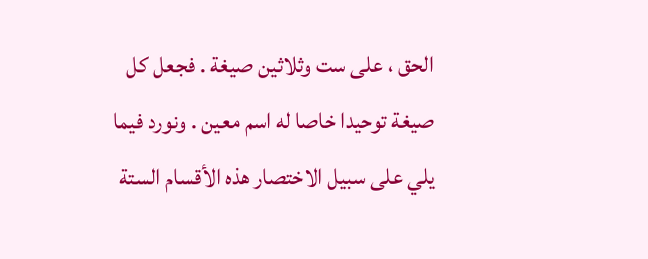الحق ، على ست وثلاثين صيغة . فجعل كل صيغة توحيدا خاصا له اسم معين . ونورد فيما يلي على سبيل الاختصار هذه الأقسام الستة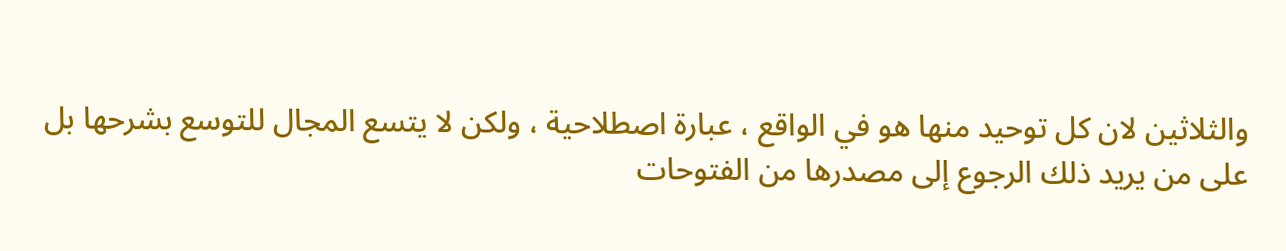والثلاثين لان كل توحيد منها هو في الواقع ، عبارة اصطلاحية ، ولكن لا يتسع المجال للتوسع بشرحها بل على من يريد ذلك الرجوع إلى مصدرها من الفتوحات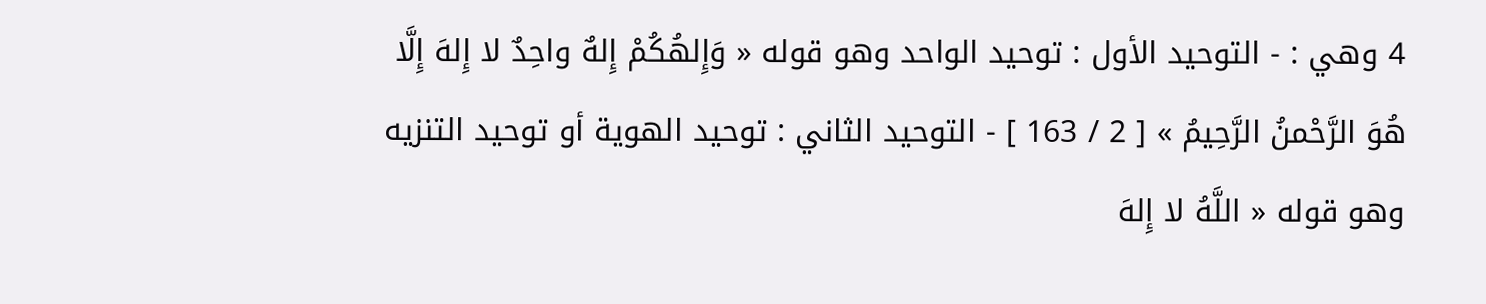4 وهي : - التوحيد الأول : توحيد الواحد وهو قوله « وَإِلهُكُمْ إِلهٌ واحِدٌ لا إِلهَ إِلَّا هُوَ الرَّحْمنُ الرَّحِيمُ » [ 2 / 163 ] - التوحيد الثاني : توحيد الهوية أو توحيد التنزيه وهو قوله « اللَّهُ لا إِلهَ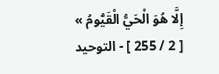إِلَّا هُوَ الْحَيُّ الْقَيُّومُ » [ 2 / 255 ] - التوحيد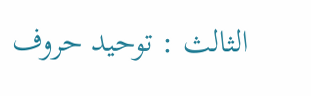الثالث : توحيد حروف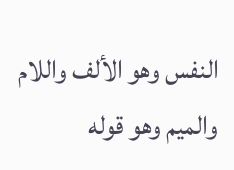النفس وهو الألف واللام والميم وهو قوله